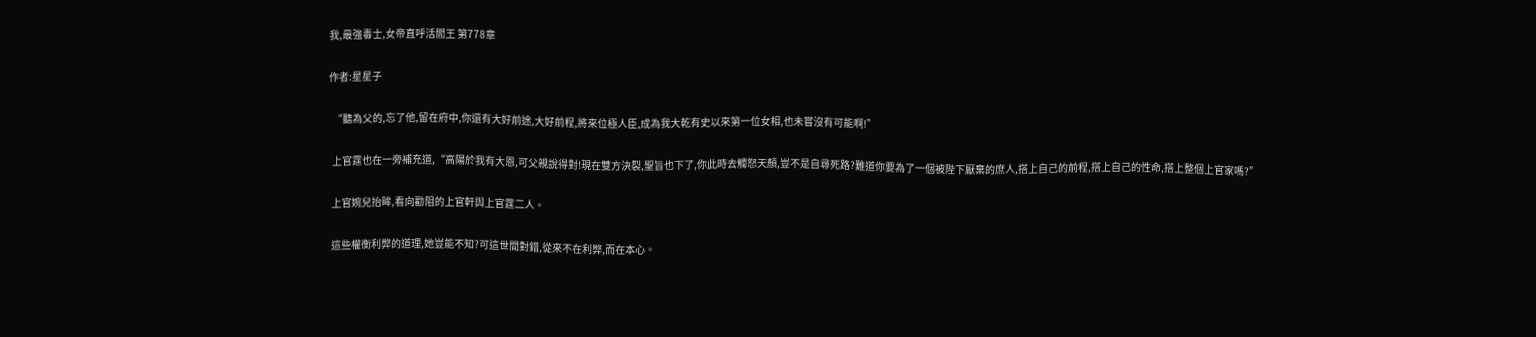我,最強毒士,女帝直呼活閻王 第778章

作者:星星子

  “聽為父的,忘了他,留在府中,你還有大好前途,大好前程,將來位極人臣,成為我大乾有史以來第一位女相,也未嘗沒有可能啊!”

  上官霆也在一旁補充道,“高陽於我有大恩,可父親說得對!現在雙方決裂,聖旨也下了,你此時去觸怒天顏,豈不是自尋死路?難道你要為了一個被陛下厭棄的庶人,搭上自己的前程,搭上自己的性命,搭上整個上官家嗎?”

  上官婉兒抬眸,看向勸阻的上官軒與上官霆二人。

  這些權衡利弊的道理,她豈能不知?可這世間對錯,從來不在利弊,而在本心。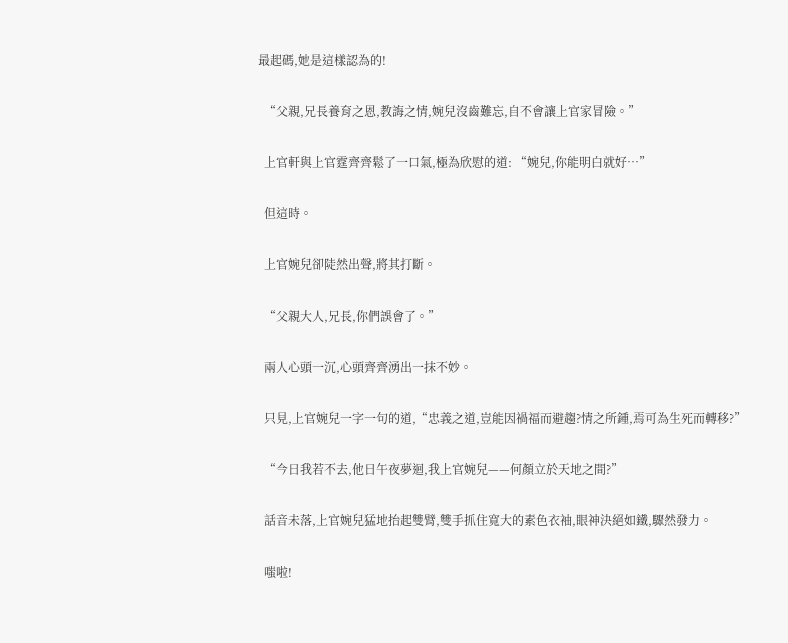最起碼,她是這樣認為的!

  “父親,兄長養育之恩,教誨之情,婉兒沒齒難忘,自不會讓上官家冒險。”

  上官軒與上官霆齊齊鬆了一口氣,極為欣慰的道: “婉兒,你能明白就好…”

  但這時。

  上官婉兒卻陡然出聲,將其打斷。

  “父親大人,兄長,你們誤會了。”

  兩人心頭一沉,心頭齊齊湧出一抹不妙。

  只見,上官婉兒一字一句的道,“忠義之道,豈能因禍福而避趨?情之所鍾,焉可為生死而轉移?”

  “今日我若不去,他日午夜夢迴,我上官婉兒——何顏立於天地之間?”

  話音未落,上官婉兒猛地抬起雙臂,雙手抓住寬大的素色衣袖,眼神決絕如鐵,驟然發力。

  嗤啦!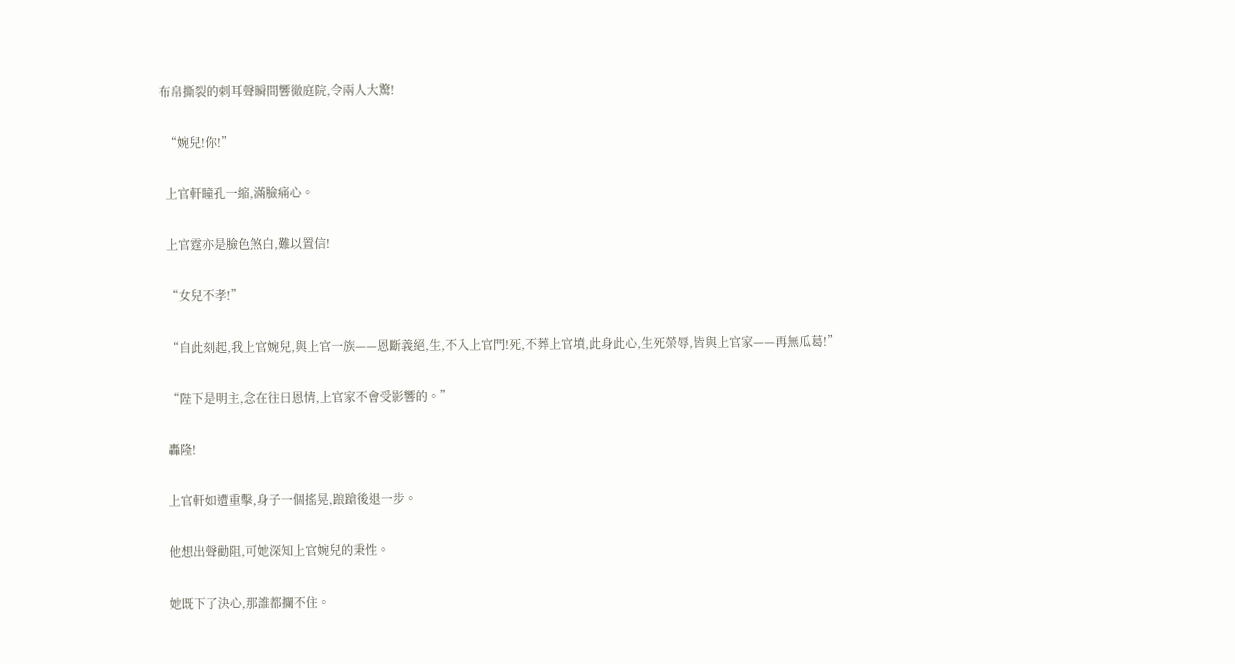布帛撕裂的刺耳聲瞬間響徹庭院,令兩人大驚!

  “婉兒!你!”

  上官軒瞳孔一縮,滿臉痛心。

  上官霆亦是臉色煞白,難以置信!

  “女兒不孝!”

  “自此刻起,我上官婉兒,與上官一族——恩斷義絕,生,不入上官門!死,不葬上官墳,此身此心,生死榮辱,皆與上官家——再無瓜葛!”

  “陛下是明主,念在往日恩情,上官家不會受影響的。”

  轟隆!

  上官軒如遭重擊,身子一個搖晃,踉蹌後退一步。

  他想出聲勸阻,可她深知上官婉兒的秉性。

  她既下了決心,那誰都攔不住。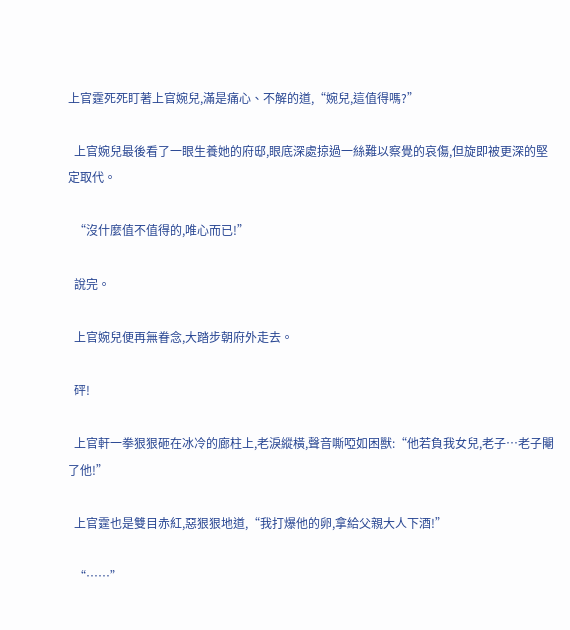上官霆死死盯著上官婉兒,滿是痛心、不解的道,“婉兒,這值得嗎?”

  上官婉兒最後看了一眼生養她的府邸,眼底深處掠過一絲難以察覺的哀傷,但旋即被更深的堅定取代。

  “沒什麼值不值得的,唯心而已!”

  說完。

  上官婉兒便再無眷念,大踏步朝府外走去。

  砰!

  上官軒一拳狠狠砸在冰冷的廊柱上,老淚縱橫,聲音嘶啞如困獸:“他若負我女兒,老子…老子閹了他!”

  上官霆也是雙目赤紅,惡狠狠地道,“我打爆他的卵,拿給父親大人下酒!”

  “……”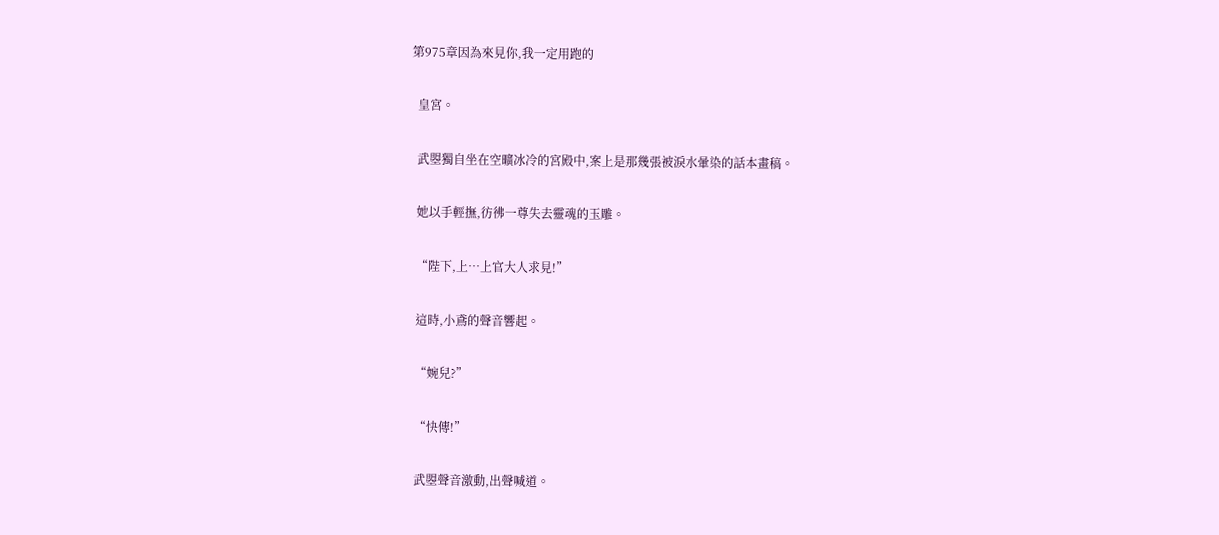第975章因為來見你,我一定用跑的

  皇宮。

  武曌獨自坐在空曠冰冷的宮殿中,案上是那幾張被淚水暈染的話本畫稿。

  她以手輕撫,彷彿一尊失去靈魂的玉雕。

  “陛下,上…上官大人求見!”

  這時,小鳶的聲音響起。

  “婉兒?”

  “快傳!”

  武曌聲音激動,出聲喊道。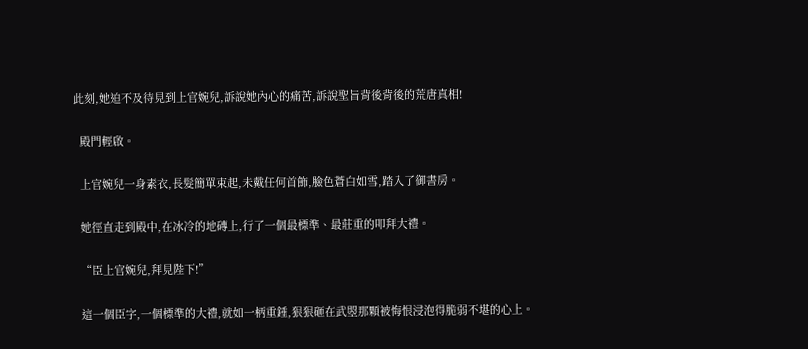此刻,她迫不及待見到上官婉兒,訴說她內心的痛苦,訴說聖旨背後背後的荒唐真相!

  殿門輕啟。

  上官婉兒一身素衣,長髮簡單束起,未戴任何首飾,臉色蒼白如雪,踏入了御書房。

  她徑直走到殿中,在冰冷的地磚上,行了一個最標準、最莊重的叩拜大禮。

  “臣上官婉兒,拜見陛下!”

  這一個臣字,一個標準的大禮,就如一柄重錘,狠狠砸在武曌那顆被悔恨浸泡得脆弱不堪的心上。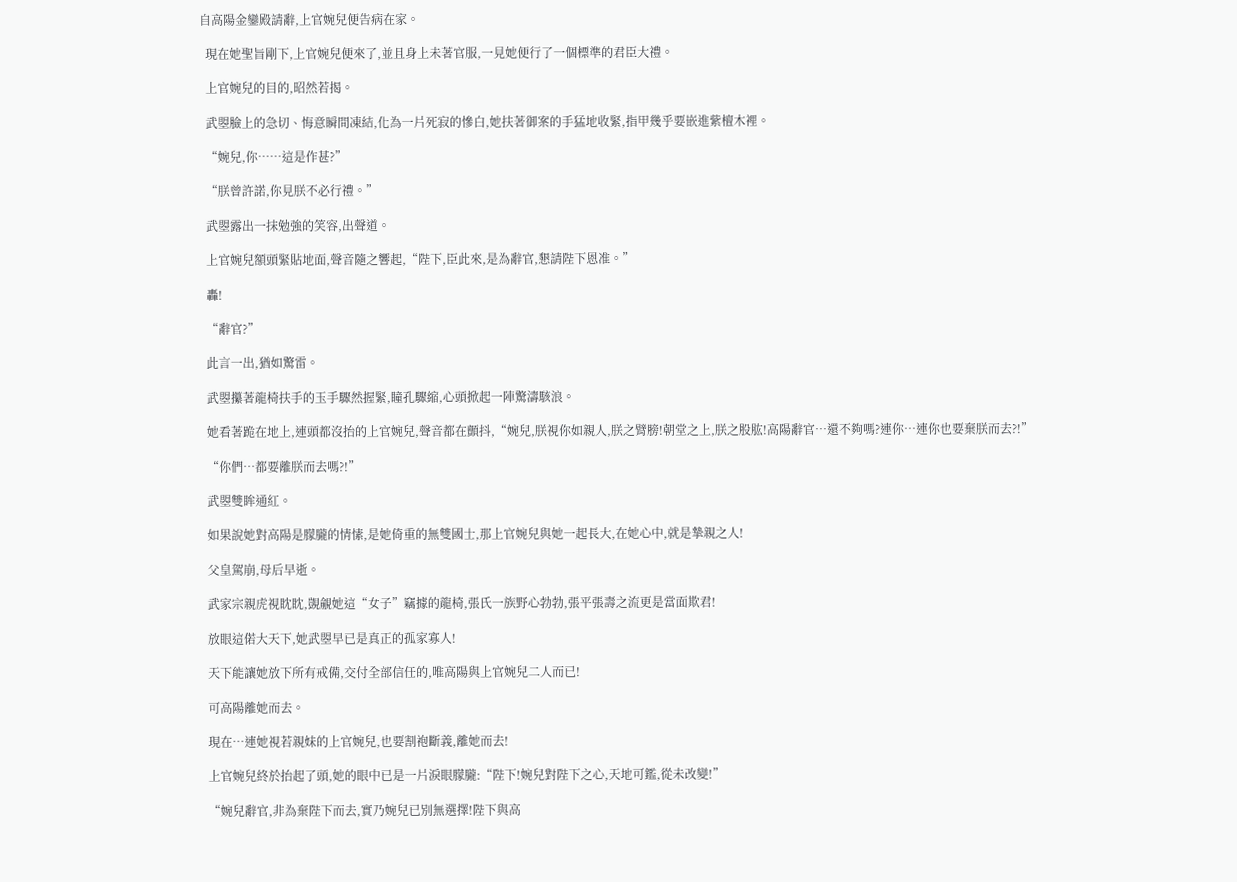自高陽金鑾殿請辭,上官婉兒便告病在家。

  現在她聖旨剛下,上官婉兒便來了,並且身上未著官服,一見她便行了一個標準的君臣大禮。

  上官婉兒的目的,昭然若揭。

  武曌臉上的急切、悔意瞬間凍結,化為一片死寂的慘白,她扶著御案的手猛地收緊,指甲幾乎要嵌進紫檀木裡。

  “婉兒,你……這是作甚?”

  “朕曾許諾,你見朕不必行禮。”

  武曌露出一抹勉強的笑容,出聲道。

  上官婉兒額頭緊貼地面,聲音隨之響起,“陛下,臣此來,是為辭官,懇請陛下恩准。”

  轟!

  “辭官?”

  此言一出,猶如驚雷。

  武曌攥著龍椅扶手的玉手驟然握緊,瞳孔驟縮,心頭掀起一陣驚濤駭浪。

  她看著跪在地上,連頭都沒抬的上官婉兒,聲音都在顫抖,“婉兒,朕視你如親人,朕之臂膀!朝堂之上,朕之股肱!高陽辭官…還不夠嗎?連你…連你也要棄朕而去?!”

  “你們…都要離朕而去嗎?!”

  武曌雙眸通紅。

  如果說她對高陽是朦朧的情愫,是她倚重的無雙國士,那上官婉兒與她一起長大,在她心中,就是摯親之人!

  父皇駕崩,母后早逝。

  武家宗親虎視眈眈,覬覦她這“女子”竊據的龍椅,張氏一族野心勃勃,張平張壽之流更是當面欺君!

  放眼這偌大天下,她武曌早已是真正的孤家寡人!

  天下能讓她放下所有戒備,交付全部信任的,唯高陽與上官婉兒二人而已!

  可高陽離她而去。

  現在…連她視若親妹的上官婉兒,也要割袍斷義,離她而去!

  上官婉兒終於抬起了頭,她的眼中已是一片淚眼朦朧:“陛下!婉兒對陛下之心,天地可鑑,從未改變!”

  “婉兒辭官,非為棄陛下而去,實乃婉兒已別無選擇!陛下與高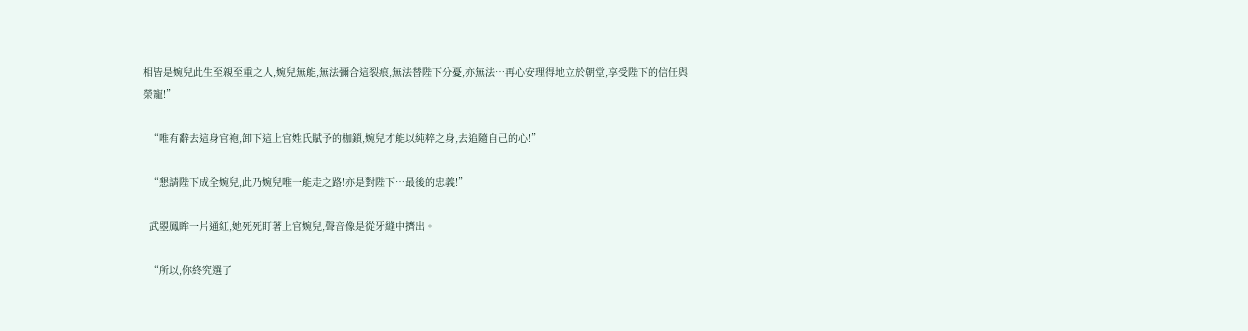相皆是婉兒此生至親至重之人,婉兒無能,無法彌合這裂痕,無法替陛下分憂,亦無法…再心安理得地立於朝堂,享受陛下的信任與榮寵!”

  “唯有辭去這身官袍,卸下這上官姓氏賦予的枷鎖,婉兒才能以純粹之身,去追隨自己的心!”

  “懇請陛下成全婉兒,此乃婉兒唯一能走之路!亦是對陛下…最後的忠義!”

  武曌鳳眸一片通紅,她死死盯著上官婉兒,聲音像是從牙縫中擠出。

  “所以,你終究選了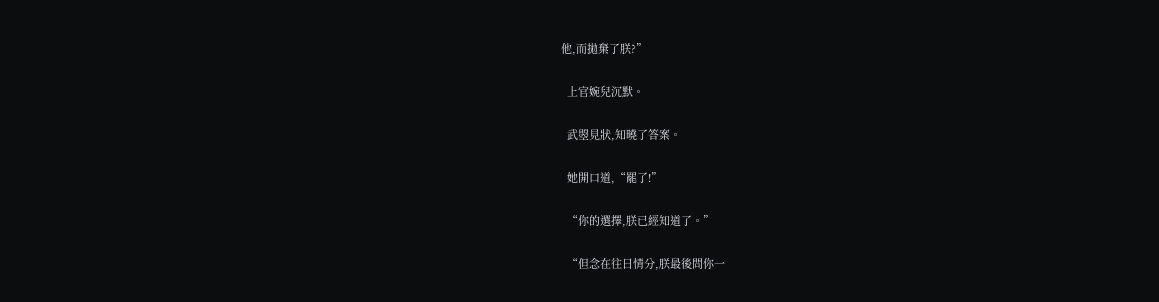他,而拋棄了朕?”

  上官婉兒沉默。

  武曌見狀,知曉了答案。

  她開口道,“罷了!”

  “你的選擇,朕已經知道了。”

  “但念在往日情分,朕最後問你一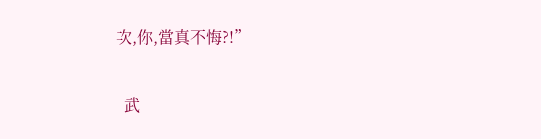次,你,當真不悔?!”

  武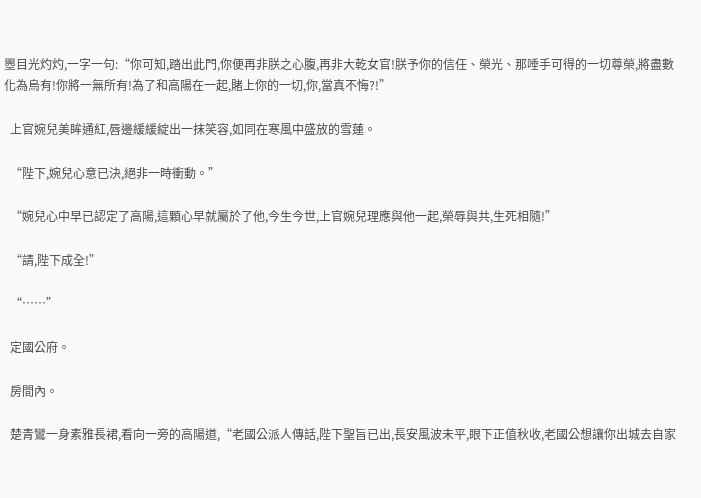瞾目光灼灼,一字一句:“你可知,踏出此門,你便再非朕之心腹,再非大乾女官!朕予你的信任、榮光、那唾手可得的一切尊榮,將盡數化為烏有!你將一無所有!為了和高陽在一起,賭上你的一切,你,當真不悔?!”

  上官婉兒美眸通紅,唇邊緩緩綻出一抹笑容,如同在寒風中盛放的雪蓮。

  “陛下,婉兒心意已決,絕非一時衝動。”

  “婉兒心中早已認定了高陽,這顆心早就屬於了他,今生今世,上官婉兒理應與他一起,榮辱與共,生死相隨!”

  “請,陛下成全!”

  “……”

  定國公府。

  房間內。

  楚青鸞一身素雅長裙,看向一旁的高陽道,“老國公派人傳話,陛下聖旨已出,長安風波未平,眼下正值秋收,老國公想讓你出城去自家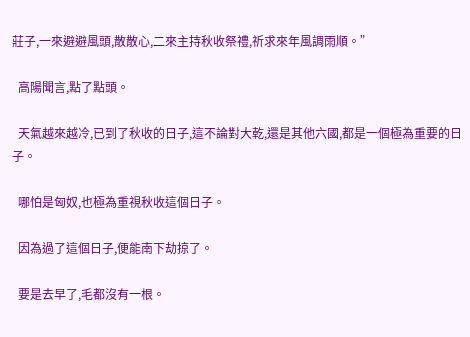莊子,一來避避風頭,散散心,二來主持秋收祭禮,祈求來年風調雨順。”

  高陽聞言,點了點頭。

  天氣越來越冷,已到了秋收的日子,這不論對大乾,還是其他六國,都是一個極為重要的日子。

  哪怕是匈奴,也極為重視秋收這個日子。

  因為過了這個日子,便能南下劫掠了。

  要是去早了,毛都沒有一根。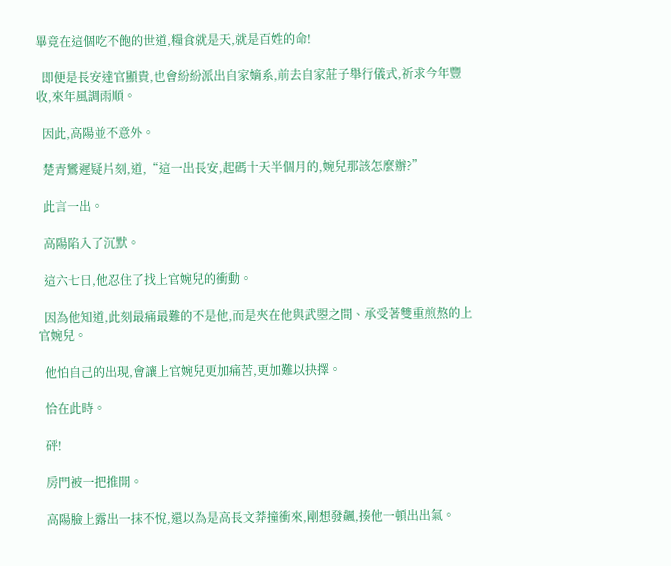畢竟在這個吃不飽的世道,糧食就是天,就是百姓的命!

  即便是長安達官顯貴,也會紛紛派出自家嫡系,前去自家莊子舉行儀式,祈求今年豐收,來年風調雨順。

  因此,高陽並不意外。

  楚青鸞遲疑片刻,道,“這一出長安,起碼十天半個月的,婉兒那該怎麼辦?”

  此言一出。

  高陽陷入了沉默。

  這六七日,他忍住了找上官婉兒的衝動。

  因為他知道,此刻最痛最難的不是他,而是夾在他與武曌之間、承受著雙重煎熬的上官婉兒。

  他怕自己的出現,會讓上官婉兒更加痛苦,更加難以抉擇。

  恰在此時。

  砰!

  房門被一把推開。

  高陽臉上露出一抹不悅,還以為是高長文莽撞衝來,剛想發飆,揍他一頓出出氣。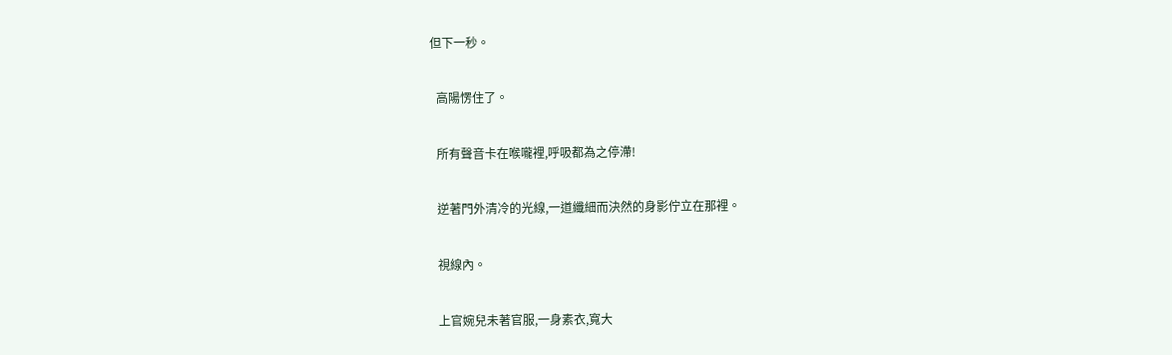但下一秒。

  高陽愣住了。

  所有聲音卡在喉嚨裡,呼吸都為之停滯!

  逆著門外清冷的光線,一道纖細而決然的身影佇立在那裡。

  視線內。

  上官婉兒未著官服,一身素衣,寬大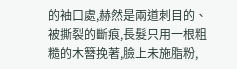的袖口處,赫然是兩道刺目的、被撕裂的斷痕,長髮只用一根粗糙的木簪挽著,臉上未施脂粉,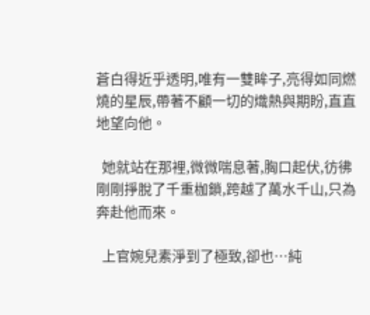蒼白得近乎透明,唯有一雙眸子,亮得如同燃燒的星辰,帶著不顧一切的熾熱與期盼,直直地望向他。

  她就站在那裡,微微喘息著,胸口起伏,彷彿剛剛掙脫了千重枷鎖,跨越了萬水千山,只為奔赴他而來。

  上官婉兒素淨到了極致,卻也…純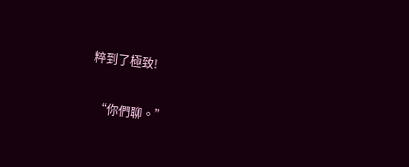粹到了極致!

  “你們聊。”